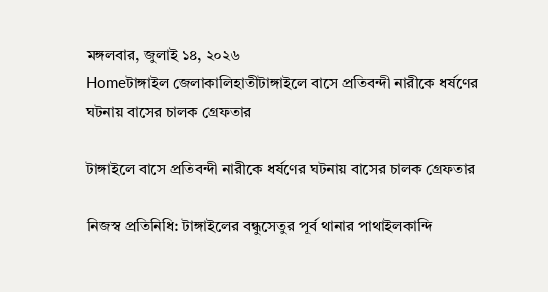মঙ্গলবার, জুলাই ১৪, ২০২৬
Homeটাঙ্গাইল জেলাকালিহাতীটাঙ্গাইলে বাসে প্রতিবন্দী নারীকে ধর্ষণের ঘটনায় বাসের চালক গ্রেফতার

টাঙ্গাইলে বাসে প্রতিবন্দী নারীকে ধর্ষণের ঘটনায় বাসের চালক গ্রেফতার

নিজস্ব প্রতিনিধি: টাঙ্গাইলের বন্ধুসেতুর পূর্ব থানার পাথাইলকান্দি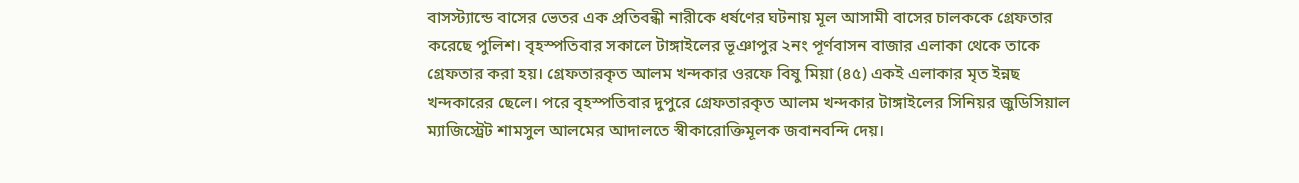বাসস্ট্যান্ডে বাসের ভেতর এক প্রতিবন্ধী নারীকে ধর্ষণের ঘটনায় মূল আসামী বাসের চালককে গ্রেফতার করেছে পুলিশ। বৃহস্পতিবার সকালে টাঙ্গাইলের ভূঞাপুর ২নং পূর্ণবাসন বাজার এলাকা থেকে তাকে গ্রেফতার করা হয়। গ্রেফতারকৃত আলম খন্দকার ওরফে বিষু মিয়া (৪৫) একই এলাকার মৃত ইন্নছ খন্দকারের ছেলে। পরে বৃহস্পতিবার দুপুরে গ্রেফতারকৃত আলম খন্দকার টাঙ্গাইলের সিনিয়র জুডিসিয়াল ম্যাজিস্ট্রেট শামসুল আলমের আদালতে স্বীকারোক্তিমূলক জবানবন্দি দেয়।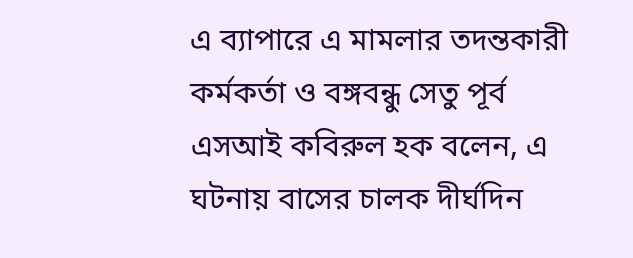এ ব্যাপারে এ মামলার তদন্তকারী কর্মকর্তা ও বঙ্গবন্ধু সেতু পূর্ব এসআই কবিরুল হক বলেন, এ ঘটনায় বাসের চালক দীর্ঘদিন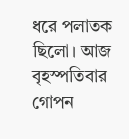ধরে পলাতক ছিলো। আজ বৃহস্পতিবার গোপন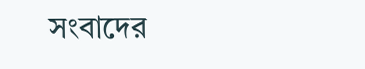সংবাদের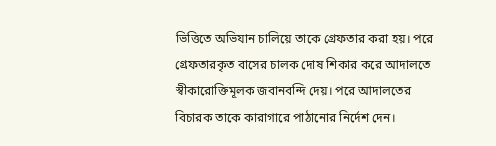ভিত্তিতে অভিযান চালিয়ে তাকে গ্রেফতার করা হয়। পরে গ্রেফতারকৃত বাসের চালক দোষ শিকার করে আদালতে স্বীকারোক্তিমূলক জবানবন্দি দেয়। পরে আদালতের বিচারক তাকে কারাগারে পাঠানোর নির্দেশ দেন।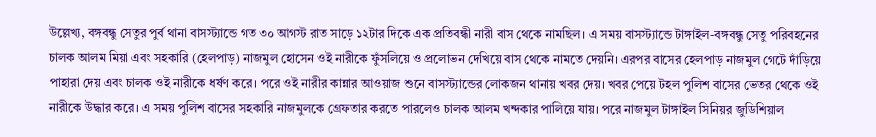উল্লেখ্য, বঙ্গবন্ধু সেতুর পুর্ব থানা বাসস্ট্যান্ডে গত ৩০ আগস্ট রাত সাড়ে ১২টার দিকে এক প্রতিবন্ধী নারী বাস থেকে নামছিল। এ সময় বাসস্ট্যান্ডে টাঙ্গাইল-বঙ্গবন্ধু সেতু পরিবহনের চালক আলম মিয়া এবং সহকারি (হেলপাড়) নাজমুল হোসেন ওই নারীকে ফুঁসলিয়ে ও প্রলোভন দেখিয়ে বাস থেকে নামতে দেয়নি। এরপর বাসের হেলপাড় নাজমুল গেটে দাঁড়িয়ে পাহারা দেয় এবং চালক ওই নারীকে ধর্ষণ করে। পরে ওই নারীর কান্নার আওয়াজ শুনে বাসস্ট্যান্ডের লোকজন থানায় খবর দেয়। খবর পেয়ে টহল পুলিশ বাসের ভেতর থেকে ওই নারীকে উদ্ধার করে। এ সময় পুলিশ বাসের সহকারি নাজমুলকে গ্রেফতার করতে পারলেও চালক আলম খন্দকার পালিয়ে যায়। পরে নাজমুল টাঙ্গাইল সিনিয়র জুডিশিয়াল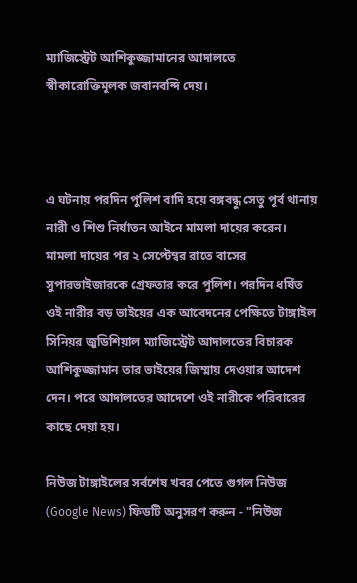ম্যাজিস্ট্রেট আশিকুজ্জামানের আদালতে স্বীকারোক্তিমূলক জবানবন্দি দেয়।



এ ঘটনায় পরদিন পুলিশ বাদি হয়ে বঙ্গবন্ধু সেতু পূর্ব থানায় নারী ও শিশু নির্যাতন আইনে মামলা দায়ের করেন। মামলা দায়ের পর ২ সেপ্টেম্বর রাতে বাসের সুপারভাইজারকে গ্রেফতার করে পুলিশ। পরদিন ধর্ষিত ওই নারীর বড় ভাইয়ের এক আবেদনের পেক্ষিতে টাঙ্গাইল সিনিয়র জুডিশিয়াল ম্যাজিস্ট্রেট আদালতের বিচারক আশিকুজ্জামান তার ভাইয়ের জিম্মায় দেওয়ার আদেশ দেন। পরে আদালতের আদেশে ওই নারীকে পরিবারের কাছে দেয়া হয়।

নিউজ টাঙ্গাইলের সর্বশেষ খবর পেতে গুগল নিউজ (Google News) ফিডটি অনুসরণ করুন - "নিউজ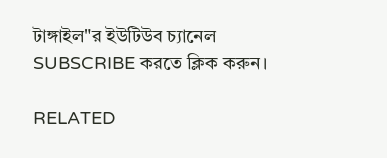টাঙ্গাইল"র ইউটিউব চ্যানেল SUBSCRIBE করতে ক্লিক করুন।

RELATED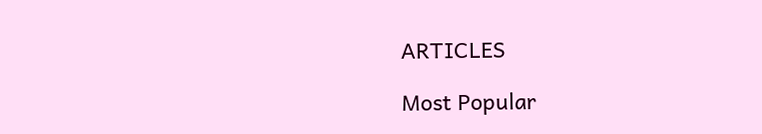ARTICLES

Most Popular